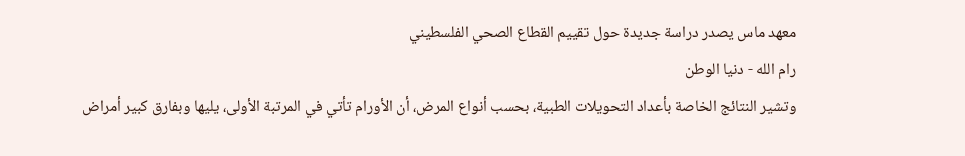معهد ماس يصدر دراسة جديدة حول تقييم القطاع الصحي الفلسطيني
رام الله - دنيا الوطن
وتشير النتائج الخاصة بأعداد التحويلات الطبية، بحسب أنواع المرض، أن الأورام تأتي في المرتبة الأولى، يليها وبفارق كبير أمراض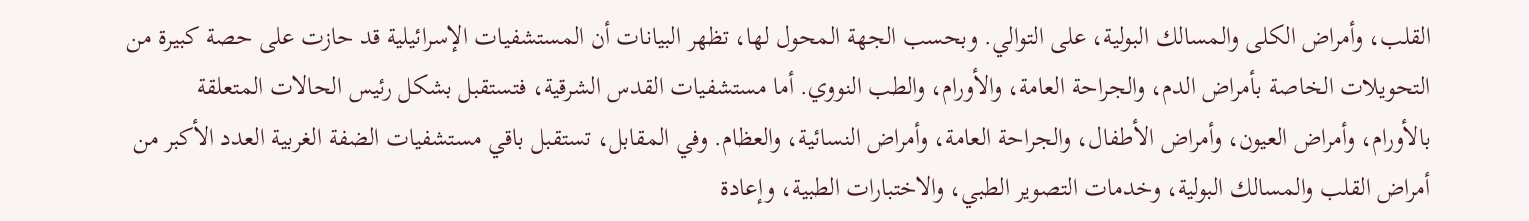القلب، وأمراض الكلى والمسالك البولية، على التوالي. وبحسب الجهة المحول لها، تظهر البيانات أن المستشفيات الإسرائيلية قد حازت على حصة كبيرة من التحويلات الخاصة بأمراض الدم، والجراحة العامة، والأورام، والطب النووي. أما مستشفيات القدس الشرقية، فتستقبل بشكل رئيس الحالات المتعلقة بالأورام، وأمراض العيون، وأمراض الأطفال، والجراحة العامة، وأمراض النسائية، والعظام. وفي المقابل، تستقبل باقي مستشفيات الضفة الغربية العدد الأكبر من أمراض القلب والمسالك البولية، وخدمات التصوير الطبي، والاختبارات الطبية، وإعادة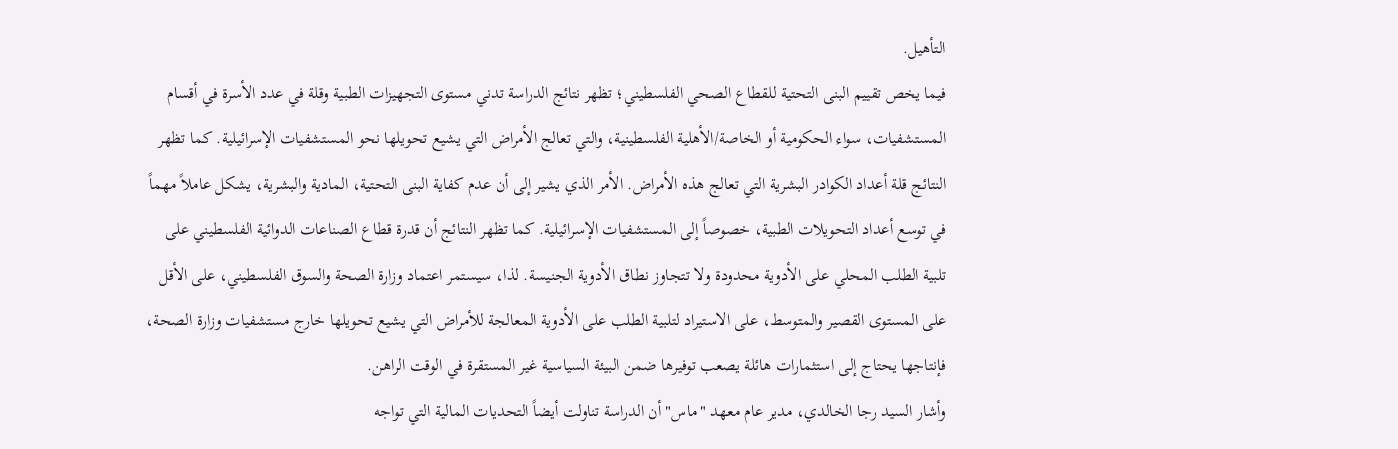التأهيل.
فيما يخص تقييم البنى التحتية للقطاع الصحي الفلسطيني؛ تظهر نتائج الدراسة تدني مستوى التجهيزات الطبية وقلة في عدد الأسرة في أقسام المستشفيات، سواء الحكومية أو الخاصة/الأهلية الفلسطينية، والتي تعالج الأمراض التي يشيع تحويلها نحو المستشفيات الإسرائيلية. كما تظهر النتائج قلة أعداد الكوادر البشرية التي تعالج هذه الأمراض. الأمر الذي يشير إلى أن عدم كفاية البنى التحتية، المادية والبشرية، يشكل عاملاً مهماً في توسع أعداد التحويلات الطبية، خصوصاً إلى المستشفيات الإسرائيلية. كما تظهر النتائج أن قدرة قطاع الصناعات الدوائية الفلسطيني على تلبية الطلب المحلي على الأدوية محدودة ولا تتجاوز نطاق الأدوية الجنيسة. لذا، سيستمر اعتماد وزارة الصحة والسوق الفلسطيني، على الأقل على المستوى القصير والمتوسط، على الاستيراد لتلبية الطلب على الأدوية المعالجة للأمراض التي يشيع تحويلها خارج مستشفيات وزارة الصحة، فإنتاجها يحتاج إلى استثمارات هائلة يصعب توفيرها ضمن البيئة السياسية غير المستقرة في الوقت الراهن.
وأشار السيد رجا الخالدي، مدير عام معهد "ماس" أن الدراسة تناولت أيضاً التحديات المالية التي تواجه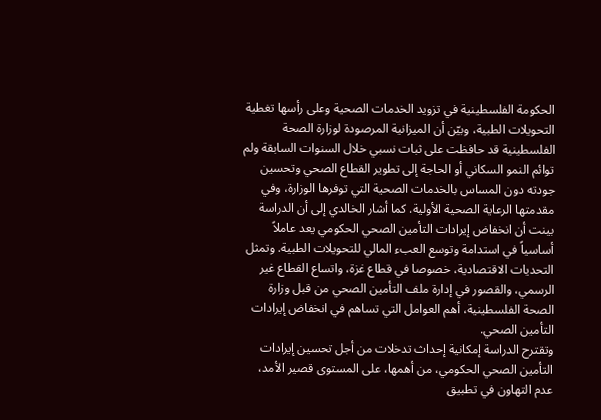الحكومة الفلسطينية في تزويد الخدمات الصحية وعلى رأسها تغطية التحويلات الطبية، وبيّن أن الميزانية المرصودة لوزارة الصحة الفلسطينية قد حافظت على ثبات نسبي خلال السنوات السابقة ولم توائم النمو السكاني أو الحاجة إلى تطوير القطاع الصحي وتحسين جودته دون المساس بالخدمات الصحية التي توفرها الوزارة، وفي مقدمتها الرعاية الصحية الأولية. كما أشار الخالدي إلى أن الدراسة بينت أن انخفاض إيرادات التأمين الصحي الحكومي يعد عاملاً أساسياً في استدامة وتوسع العبء المالي للتحويلات الطبية. وتمثل التحديات الاقتصادية، خصوصا في قطاع غزة، واتساع القطاع غير الرسمي، والقصور في إدارة ملف التأمين الصحي من قبل وزارة الصحة الفلسطينية، أهم العوامل التي تساهم في انخفاض إيرادات التأمين الصحي.
وتقترح الدراسة إمكانية إحداث تدخلات من أجل تحسين إيرادات التأمين الصحي الحكومي، من أهمها، على المستوى قصير الأمد، عدم التهاون في تطبيق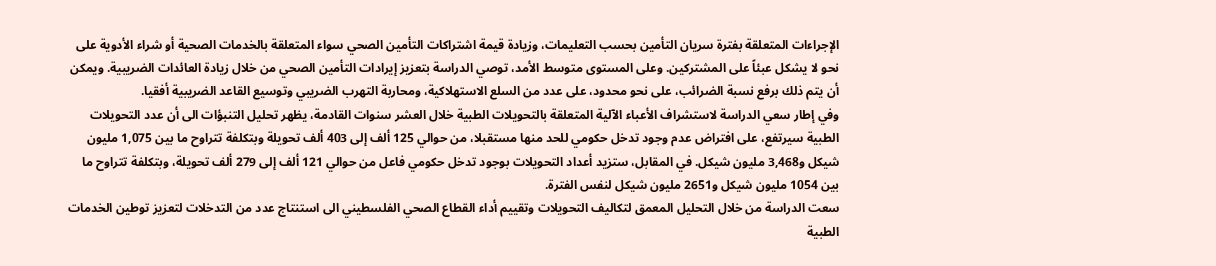الإجراءات المتعلقة بفترة سريان التأمين بحسب التعليمات، وزيادة قيمة اشتراكات التأمين الصحي سواء المتعلقة بالخدمات الصحية أو شراء الأدوية على نحو لا يشكل عبئاً على المشتركين. وعلى المستوى متوسط الأمد، توصي الدراسة بتعزيز إيرادات التأمين الصحي من خلال زيادة العائدات الضريبية. ويمكن أن يتم ذلك برفع نسبة الضرائب، على نحو محدود، على عدد من السلع الاستهلاكية، ومحاربة التهرب الضريبي وتوسيع القاعد الضريبية أفقيا.
وفي إطار سعي الدراسة لاستشراف الأعباء الآلية المتعلقة بالتحويلات الطبية خلال العشر سنوات القادمة، يظهر تحليل التنبؤات الى أن عدد التحويلات الطبية سيرتفع، على افتراض عدم وجود تدخل حكومي للحد منها مستقبلا، من حوالي 125 ألف إلى 403 ألف تحويلة وبتكلفة تتراوح ما بين 1,075 مليون شيكل و3,468 مليون شيكل. في المقابل، ستزيد أعداد التحويلات بوجود تدخل حكومي فاعل من حوالي 121 ألف إلى 279 ألف تحويلة، وبتكلفة تتراوح ما بين 1054 مليون شيكل و2651 مليون شيكل لنفس الفترة.
سعت الدراسة من خلال التحليل المعمق لتكاليف التحويلات وتقييم أداء القطاع الصحي الفلسطيني الى استنتاج عدد من التدخلات لتعزيز توطين الخدمات الطبية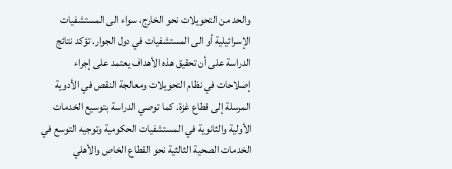والحد من التحويلات نحو الخارج، سواء الى المستشفيات الإسرائيلية أو الى المستشفيات في دول الجوار. تؤكد نتائج الدراسة على أن تحقيق هذه الأهداف يعتمد على إجراء إصلاحات في نظام التحويلات ومعالجة النقص في الأدوية المرسلة إلى قطاع غزة. كما توصي الدراسة بتوسيع الخدمات الأولية والثانوية في المستشفيات الحكومية وتوجيه التوسع في الخدمات الصحية الثالثية نحو القطاع الخاص والأهلي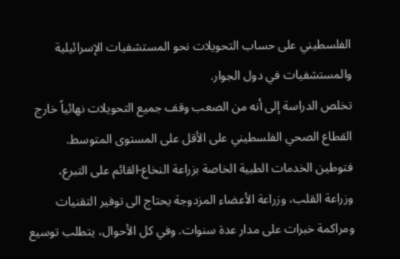الفلسطيني على حساب التحويلات نحو المستشفيات الإسرائيلية والمستشفيات في دول الجوار.
تخلص الدراسة إلى أنه من الصعب وقف جميع التحويلات نهائياً خارج القطاع الصحي الفلسطيني على الأقل على المستوى المتوسط. فتوطين الخدمات الطبية الخاصة بزراعة النخاع-القائم على التبرع، وزراعة القلب، وزراعة الأعضاء المزدوجة يحتاج الى توفير التقنيات ومراكمة خبرات على مدار عدة سنوات. وفي كل الأحوال، يتطلب توسيع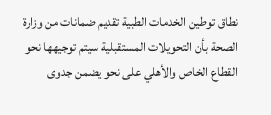نطاق توطين الخدمات الطبية تقديم ضمانات من وزارة الصحة بأن التحويلات المستقبلية سيتم توجيهها نحو القطاع الخاص والأهلي على نحو يضمن جدوى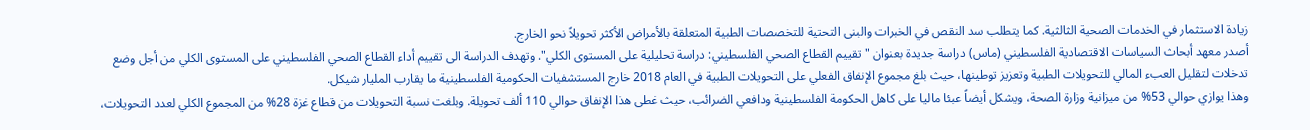زيادة الاستثمار في الخدمات الصحية الثالثية. كما يتطلب سد النقص في الخبرات والبنى التحتية للتخصصات الطبية المتعلقة بالأمراض الأكثر تحويلاً نحو الخارج.
أصدر معهد أبحاث السياسات الاقتصادية الفلسطيني (ماس) دراسة جديدة بعنوان "تقييم القطاع الصحي الفلسطيني: دراسة تحليلية على المستوى الكلي". وتهدف الدراسة الى تقييم أداء القطاع الصحي الفلسطيني على المستوى الكلي من أجل وضع تدخلات لتقليل العبء المالي للتحويلات الطبية وتعزيز توطينها، حيث بلغ مجموع الإنفاق الفعلي على التحويلات الطبية في العام 2018 خارج المستشفيات الحكومية الفلسطينية ما يقارب المليار شيكل.
وهذا يوازي حوالي 53% من ميزانية وزارة الصحة، ويشكل أيضاً عبئا ماليا على كاهل الحكومة الفلسطينية ودافعي الضرائب، حيث غطى هذا الإنفاق حوالي 110 ألف تحويلة. وبلغت نسبة التحويلات من قطاع غزة 28% من المجموع الكلي لعدد التحويلات،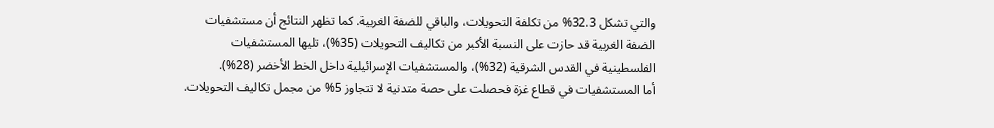والتي تشكل 32.3% من تكلفة التحويلات، والباقي للضفة الغربية. كما تظهر النتائج أن مستشفيات الضفة الغربية قد حازت على النسبة الأكبر من تكاليف التحويلات (35%)، تليها المستشفيات الفلسطينية في القدس الشرقية (32%)، والمستشفيات الإسرائيلية داخل الخط الأخضر (28%).
أما المستشفيات في قطاع غزة فحصلت على حصة متدنية لا تتجاوز 5% من مجمل تكاليف التحويلات.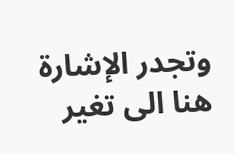وتجدر الإشارة هنا الى تغير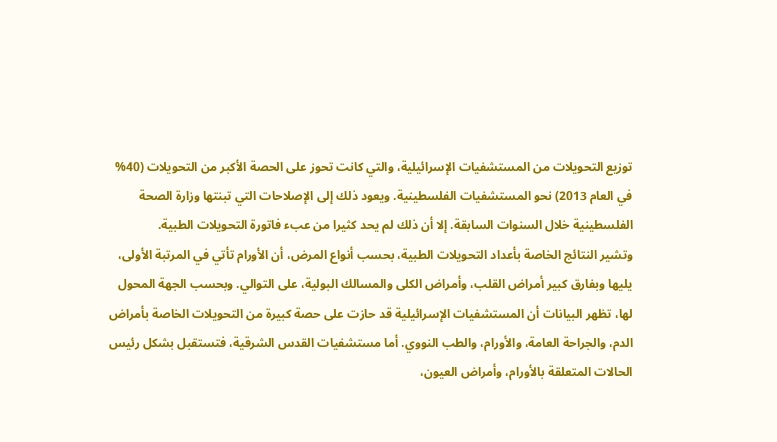توزيع التحويلات من المستشفيات الإسرائيلية، والتي كانت تحوز على الحصة الأكبر من التحويلات (40% في العام 2013) نحو المستشفيات الفلسطينية. ويعود ذلك إلى الإصلاحات التي تبنتها وزارة الصحة الفلسطينية خلال السنوات السابقة. إلا أن ذلك لم يحد كثيرا من عبء فاتورة التحويلات الطبية.
وتشير النتائج الخاصة بأعداد التحويلات الطبية، بحسب أنواع المرض، أن الأورام تأتي في المرتبة الأولى، يليها وبفارق كبير أمراض القلب، وأمراض الكلى والمسالك البولية، على التوالي. وبحسب الجهة المحول لها، تظهر البيانات أن المستشفيات الإسرائيلية قد حازت على حصة كبيرة من التحويلات الخاصة بأمراض الدم، والجراحة العامة، والأورام، والطب النووي. أما مستشفيات القدس الشرقية، فتستقبل بشكل رئيس الحالات المتعلقة بالأورام، وأمراض العيون،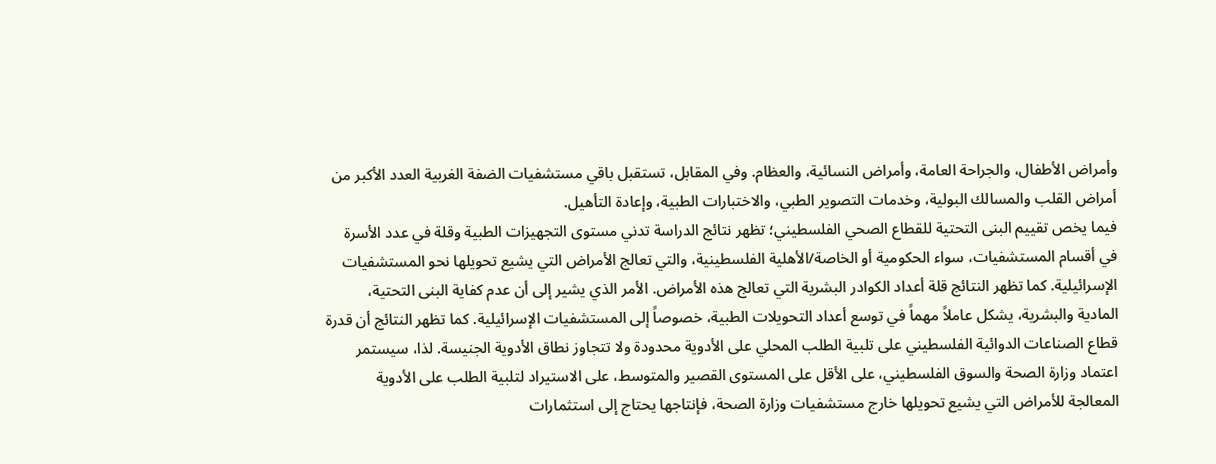وأمراض الأطفال، والجراحة العامة، وأمراض النسائية، والعظام. وفي المقابل، تستقبل باقي مستشفيات الضفة الغربية العدد الأكبر من أمراض القلب والمسالك البولية، وخدمات التصوير الطبي، والاختبارات الطبية، وإعادة التأهيل.
فيما يخص تقييم البنى التحتية للقطاع الصحي الفلسطيني؛ تظهر نتائج الدراسة تدني مستوى التجهيزات الطبية وقلة في عدد الأسرة في أقسام المستشفيات، سواء الحكومية أو الخاصة/الأهلية الفلسطينية، والتي تعالج الأمراض التي يشيع تحويلها نحو المستشفيات الإسرائيلية. كما تظهر النتائج قلة أعداد الكوادر البشرية التي تعالج هذه الأمراض. الأمر الذي يشير إلى أن عدم كفاية البنى التحتية، المادية والبشرية، يشكل عاملاً مهماً في توسع أعداد التحويلات الطبية، خصوصاً إلى المستشفيات الإسرائيلية. كما تظهر النتائج أن قدرة قطاع الصناعات الدوائية الفلسطيني على تلبية الطلب المحلي على الأدوية محدودة ولا تتجاوز نطاق الأدوية الجنيسة. لذا، سيستمر اعتماد وزارة الصحة والسوق الفلسطيني، على الأقل على المستوى القصير والمتوسط، على الاستيراد لتلبية الطلب على الأدوية المعالجة للأمراض التي يشيع تحويلها خارج مستشفيات وزارة الصحة، فإنتاجها يحتاج إلى استثمارات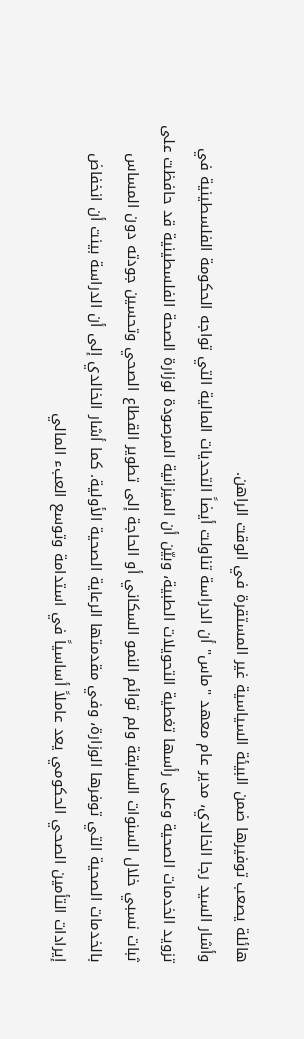هائلة يصعب توفيرها ضمن البيئة السياسية غير المستقرة في الوقت الراهن.
وأشار السيد رجا الخالدي، مدير عام معهد "ماس" أن الدراسة تناولت أيضاً التحديات المالية التي تواجه الحكومة الفلسطينية في تزويد الخدمات الصحية وعلى رأسها تغطية التحويلات الطبية، وبيّن أن الميزانية المرصودة لوزارة الصحة الفلسطينية قد حافظت على ثبات نسبي خلال السنوات السابقة ولم توائم النمو السكاني أو الحاجة إلى تطوير القطاع الصحي وتحسين جودته دون المساس بالخدمات الصحية التي توفرها الوزارة، وفي مقدمتها الرعاية الصحية الأولية. كما أشار الخالدي إلى أن الدراسة بينت أن انخفاض إيرادات التأمين الصحي الحكومي يعد عاملاً أساسياً في استدامة وتوسع العبء المالي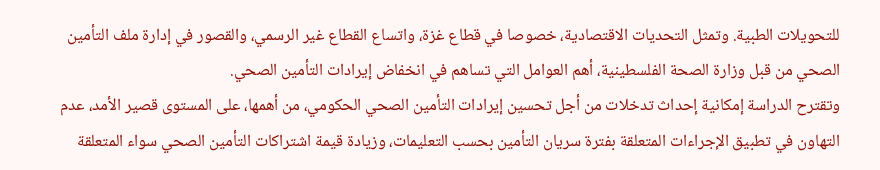للتحويلات الطبية. وتمثل التحديات الاقتصادية، خصوصا في قطاع غزة، واتساع القطاع غير الرسمي، والقصور في إدارة ملف التأمين الصحي من قبل وزارة الصحة الفلسطينية، أهم العوامل التي تساهم في انخفاض إيرادات التأمين الصحي.
وتقترح الدراسة إمكانية إحداث تدخلات من أجل تحسين إيرادات التأمين الصحي الحكومي، من أهمها، على المستوى قصير الأمد، عدم التهاون في تطبيق الإجراءات المتعلقة بفترة سريان التأمين بحسب التعليمات، وزيادة قيمة اشتراكات التأمين الصحي سواء المتعلقة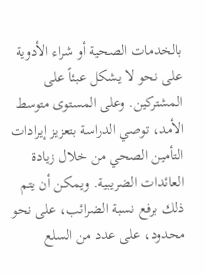بالخدمات الصحية أو شراء الأدوية على نحو لا يشكل عبئاً على المشتركين. وعلى المستوى متوسط الأمد، توصي الدراسة بتعزيز إيرادات التأمين الصحي من خلال زيادة العائدات الضريبية. ويمكن أن يتم ذلك برفع نسبة الضرائب، على نحو محدود، على عدد من السلع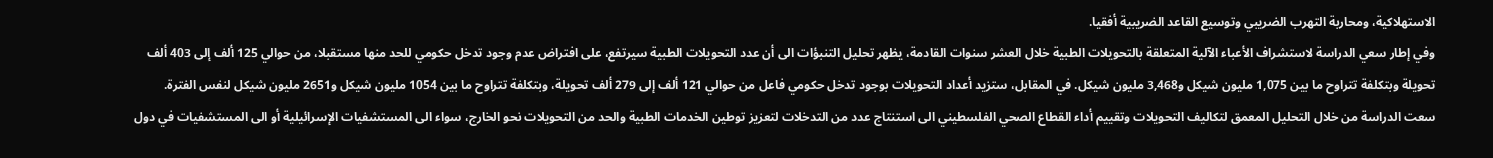الاستهلاكية، ومحاربة التهرب الضريبي وتوسيع القاعد الضريبية أفقيا.
وفي إطار سعي الدراسة لاستشراف الأعباء الآلية المتعلقة بالتحويلات الطبية خلال العشر سنوات القادمة، يظهر تحليل التنبؤات الى أن عدد التحويلات الطبية سيرتفع، على افتراض عدم وجود تدخل حكومي للحد منها مستقبلا، من حوالي 125 ألف إلى 403 ألف تحويلة وبتكلفة تتراوح ما بين 1,075 مليون شيكل و3,468 مليون شيكل. في المقابل، ستزيد أعداد التحويلات بوجود تدخل حكومي فاعل من حوالي 121 ألف إلى 279 ألف تحويلة، وبتكلفة تتراوح ما بين 1054 مليون شيكل و2651 مليون شيكل لنفس الفترة.
سعت الدراسة من خلال التحليل المعمق لتكاليف التحويلات وتقييم أداء القطاع الصحي الفلسطيني الى استنتاج عدد من التدخلات لتعزيز توطين الخدمات الطبية والحد من التحويلات نحو الخارج، سواء الى المستشفيات الإسرائيلية أو الى المستشفيات في دول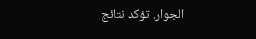الجوار. تؤكد نتائج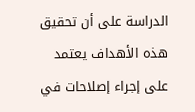الدراسة على أن تحقيق هذه الأهداف يعتمد على إجراء إصلاحات في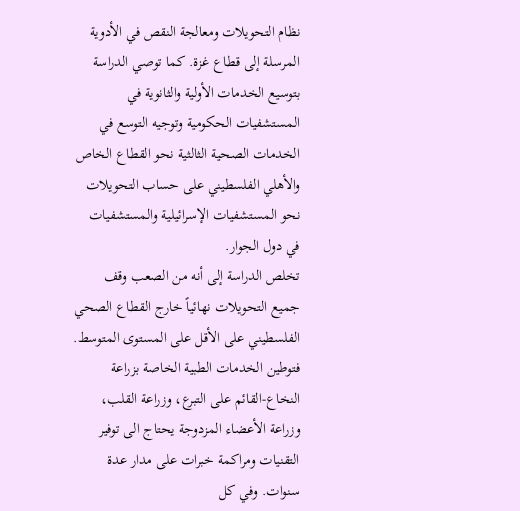نظام التحويلات ومعالجة النقص في الأدوية المرسلة إلى قطاع غزة. كما توصي الدراسة بتوسيع الخدمات الأولية والثانوية في المستشفيات الحكومية وتوجيه التوسع في الخدمات الصحية الثالثية نحو القطاع الخاص والأهلي الفلسطيني على حساب التحويلات نحو المستشفيات الإسرائيلية والمستشفيات في دول الجوار.
تخلص الدراسة إلى أنه من الصعب وقف جميع التحويلات نهائياً خارج القطاع الصحي الفلسطيني على الأقل على المستوى المتوسط. فتوطين الخدمات الطبية الخاصة بزراعة النخاع-القائم على التبرع، وزراعة القلب، وزراعة الأعضاء المزدوجة يحتاج الى توفير التقنيات ومراكمة خبرات على مدار عدة سنوات. وفي كل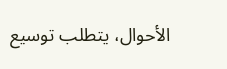الأحوال، يتطلب توسيع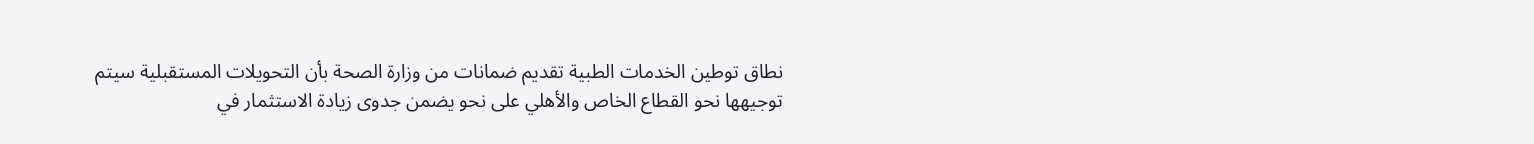نطاق توطين الخدمات الطبية تقديم ضمانات من وزارة الصحة بأن التحويلات المستقبلية سيتم توجيهها نحو القطاع الخاص والأهلي على نحو يضمن جدوى زيادة الاستثمار في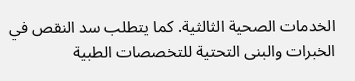الخدمات الصحية الثالثية. كما يتطلب سد النقص في الخبرات والبنى التحتية للتخصصات الطبية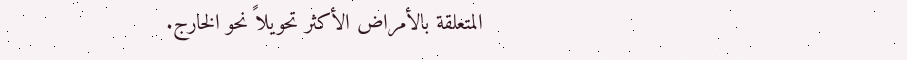المتعلقة بالأمراض الأكثر تحويلاً نحو الخارج.